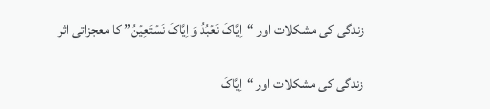زندگی کی مشکلات اور “اِیَّاکَ نَعۡبُدُ وَ اِیَّاکَ نَسۡتَعِیۡنُ” کا معجزاتی اثر

زندگی کی مشکلات اور “اِیَّاکَ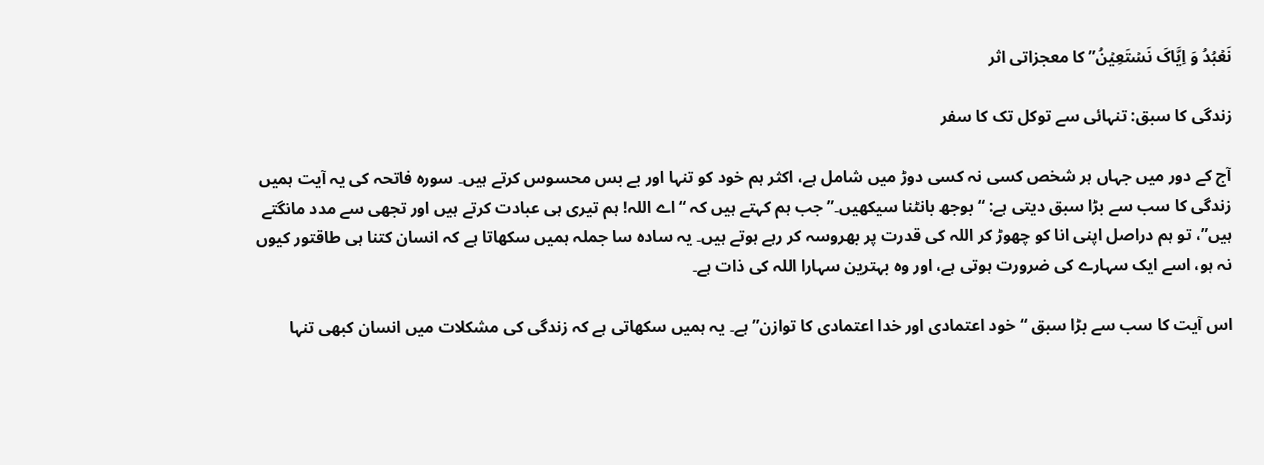نَعۡبُدُ وَ اِیَّاکَ نَسۡتَعِیۡنُ” کا معجزاتی اثر

زندگی کا سبق: تنہائی سے توکل تک کا سفر

آج کے دور میں جہاں ہر شخص کسی نہ کسی دوڑ میں شامل ہے، اکثر ہم خود کو تنہا اور بے بس محسوس کرتے ہیں۔ سورہ فاتحہ کی یہ آیت ہمیں زندگی کا سب سے بڑا سبق دیتی ہے: “بوجھ بانٹنا سیکھیں۔” جب ہم کہتے ہیں کہ “اے اللہ! ہم تیری ہی عبادت کرتے ہیں اور تجھی سے مدد مانگتے ہیں”، تو ہم دراصل اپنی انا کو چھوڑ کر اللہ کی قدرت پر بھروسہ کر رہے ہوتے ہیں۔ یہ سادہ سا جملہ ہمیں سکھاتا ہے کہ انسان کتنا ہی طاقتور کیوں نہ ہو، اسے ایک سہارے کی ضرورت ہوتی ہے، اور وہ بہترین سہارا اللہ کی ذات ہے۔

اس آیت کا سب سے بڑا سبق “خود اعتمادی اور خدا اعتمادی کا توازن” ہے۔ یہ ہمیں سکھاتی ہے کہ زندگی کی مشکلات میں انسان کبھی تنہا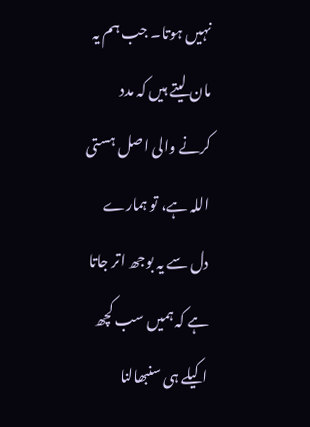نہیں ہوتا۔ جب ہم یہ مان لیتے ہیں کہ مدد کرنے والی اصل ہستی اللہ ہے، تو ہمارے دل سے یہ بوجھ اتر جاتا ہے کہ ہمیں سب کچھ اکیلے ہی سنبھالنا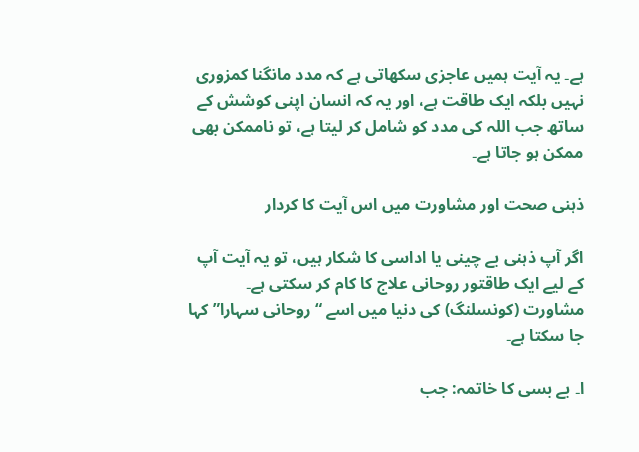ہے۔ یہ آیت ہمیں عاجزی سکھاتی ہے کہ مدد مانگنا کمزوری نہیں بلکہ ایک طاقت ہے، اور یہ کہ انسان اپنی کوشش کے ساتھ جب اللہ کی مدد کو شامل کر لیتا ہے، تو ناممکن بھی ممکن ہو جاتا ہے۔

ذہنی صحت اور مشاورت میں اس آیت کا کردار

اگر آپ ذہنی بے چینی یا اداسی کا شکار ہیں، تو یہ آیت آپ کے لیے ایک طاقتور روحانی علاج کا کام کر سکتی ہے۔ مشاورت (کونسلنگ) کی دنیا میں اسے “روحانی سہارا” کہا جا سکتا ہے۔

ا۔ بے بسی کا خاتمہ: جب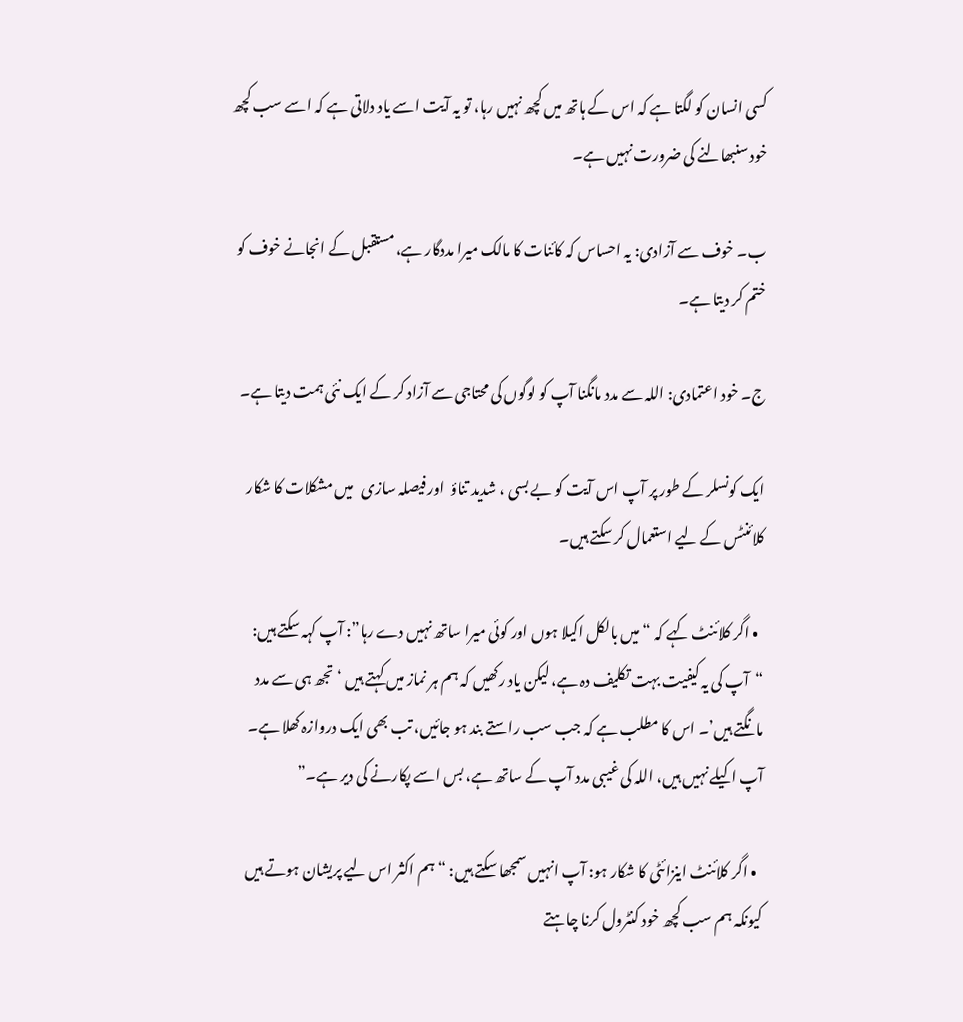کسی انسان کو لگتا ہے کہ اس کے ہاتھ میں کچھ نہیں رہا، تو یہ آیت اسے یاد دلاتی ہے کہ اسے سب کچھ خود سنبھالنے کی ضرورت نہیں ہے۔

ب۔ خوف سے آزادی: یہ احساس کہ کائنات کا مالک میرا مددگار ہے، مستقبل کے انجانے خوف کو ختم کر دیتا ہے۔

ج۔ خود اعتمادی: اللہ سے مدد مانگنا آپ کو لوگوں کی محتاجی سے آزاد کر کے ایک نئی ہمت دیتا ہے۔

ایک کونسلر کے طور پر آپ اس آیت کو بے بسی ، شدید تناؤ  اور فیصلہ سازی   میں مشکلات کا شکار کلائنٹس کے لیے استعمال کر سکتے ہیں۔

  • اگر کلائنٹ کہے کہ “میں بالکل اکیلا ہوں اور کوئی میرا ساتھ نہیں دے رہا”: آپ کہہ سکتے ہیں: “آپ کی یہ کیفیت بہت تکلیف دہ ہے، لیکن یاد رکھیں کہ ہم ہر نماز میں کہتے ہیں ‘تجھ ہی سے مدد مانگتے ہیں’۔ اس کا مطلب ہے کہ جب سب راستے بند ہو جائیں، تب بھی ایک دروازہ کھلا ہے۔ آپ اکیلے نہیں ہیں، اللہ کی غیبی مدد آپ کے ساتھ ہے، بس اسے پکارنے کی دیر ہے۔”

  • اگر کلائنٹ اینزائٹی کا شکار ہو: آپ انہیں سمجھا سکتے ہیں: “ہم اکثر اس لیے پریشان ہوتے ہیں کیونکہ ہم سب کچھ خود کنٹرول کرنا چاہتے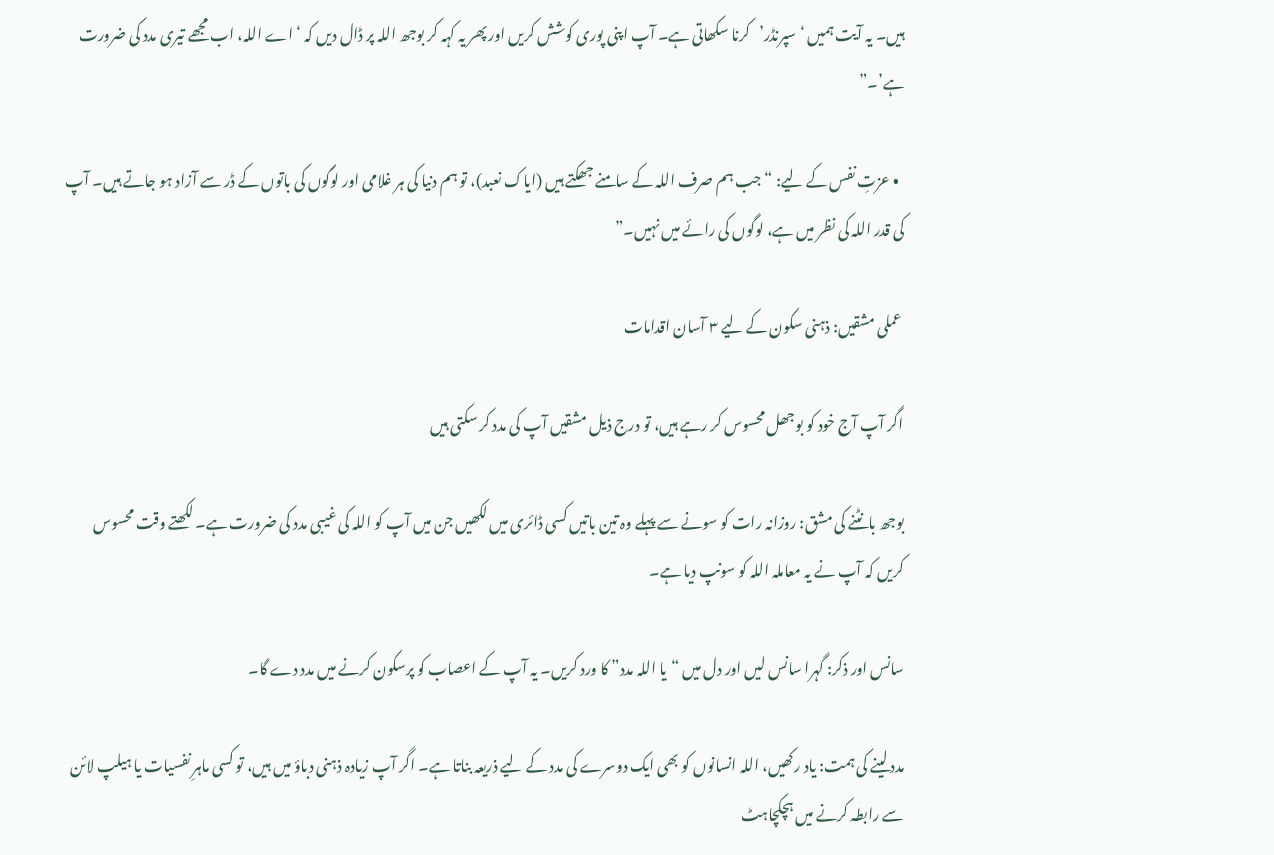ہیں۔ یہ آیت ہمیں ‘سپرنڈر’کرنا سکھاتی ہے۔ آپ اپنی پوری کوشش کریں اور پھر یہ کہہ کر بوجھ اللہ پر ڈال دیں کہ ‘اے اللہ، اب مجھے تیری مدد کی ضرورت ہے’۔”

  • عزتِ نفس کے لیے: “جب ہم صرف اللہ کے سامنے جھکتے ہیں (ایاک نعبد)، تو ہم دنیا کی ہر غلامی اور لوگوں کی باتوں کے ڈر سے آزاد ہو جاتے ہیں۔ آپ کی قدر اللہ کی نظر میں ہے، لوگوں کی رائے میں نہیں۔”

 عملی مشقیں: ذہنی سکون کے لیے ۳ آسان اقدامات

اگر آپ آج خود کو بوجھل محسوس کر رہے ہیں، تو درج ذیل مشقیں آپ کی مدد کر سکتی ہیں

بوجھ بانٹنے کی مشق: روزانہ رات کو سونے سے پہلے وہ تین باتیں کسی ڈائری میں لکھیں جن میں آپ کو اللہ کی غیبی مدد کی ضرورت ہے۔ لکھتے وقت محسوس کریں کہ آپ نے یہ معاملہ اللہ کو سونپ دیا ہے۔

سانس اور ذکر: گہرا سانس لیں اور دل میں “یا اللہ مدد” کا ورد کریں۔ یہ آپ کے اعصاب کو پرسکون کرنے میں مدد دے گا۔

مدد لینے کی ہمت: یاد رکھیں، اللہ انسانوں کو بھی ایک دوسرے کی مدد کے لیے ذریعہ بناتا ہے۔ اگر آپ زیادہ ذہنی دباؤ میں ہیں، تو کسی ماہرِ نفسیات یا ہیلپ لائن سے رابطہ کرنے میں ہچکچاہٹ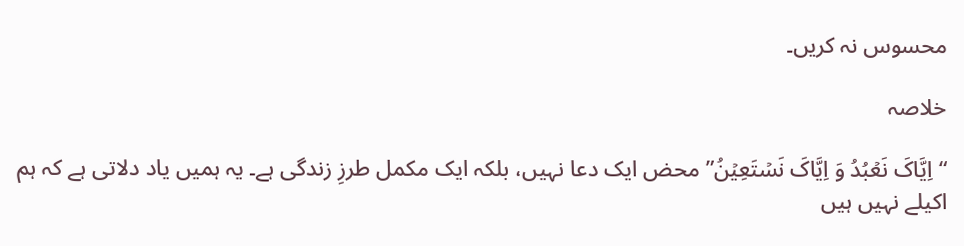محسوس نہ کریں۔

خلاصہ

“اِیَّاکَ نَعۡبُدُ وَ اِیَّاکَ نَسۡتَعِیۡنُ” محض ایک دعا نہیں، بلکہ ایک مکمل طرزِ زندگی ہے۔ یہ ہمیں یاد دلاتی ہے کہ ہم اکیلے نہیں ہیں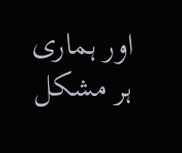اور ہماری ہر مشکل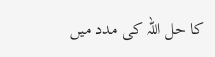کا حل اللہ کی مدد میں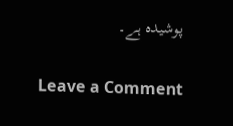پوشیدہ ہے۔

Leave a Comment